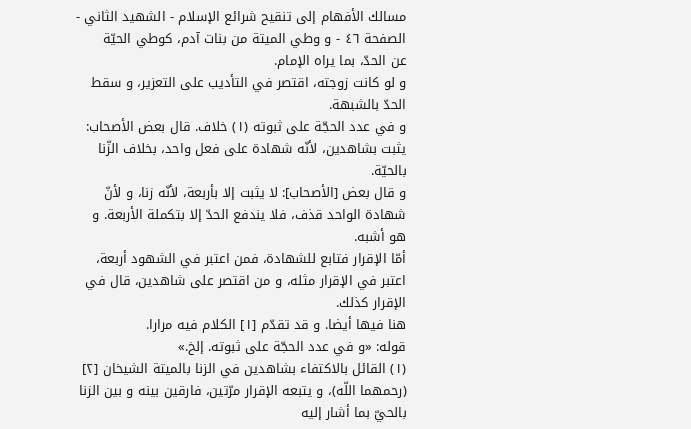مسالك الأفهام إلى تنقيح شرائع الإسلام - الشهيد الثاني - الصفحة ٤٦ - و وطي الميتة من بنات آدم، كوطي الحيّة
عن الحدّ، بما يراه الإمام.
و لو كانت زوجته، اقتصر في التأديب على التعزير، و سقط الحدّ بالشبهة.
و في عدد الحجّة على ثبوته (١) خلاف. قال بعض الأصحاب: يثبت بشاهدين، لأنّه شهادة على فعل واحد، بخلاف الزّنا بالحيّة.
و قال بعض [الأصحاب]: لا يثبت إلا بأربعة، لأنّه زنا، و لأنّ شهادة الواحد قذف، فلا يندفع الحدّ إلا بتكملة الأربعة. و هو أشبه.
أمّا الإقرار فتابع للشهادة، فمن اعتبر في الشهود أربعة، اعتبر في الإقرار مثله، و من اقتصر على شاهدين، قال في الإقرار كذلك.
هنا فيها أيضا. و قد تقدّم [١] الكلام فيه مرارا.
قوله: «و في عدد الحجّة على ثبوته. إلخ.»
(١) القائل بالاكتفاء بشاهدين في الزنا بالميتة الشيخان [٢] (رحمهما اللّه)، و يتبعه الإقرار مرّتين، فارقين بينه و بين الزنا بالحيّ بما أشار إليه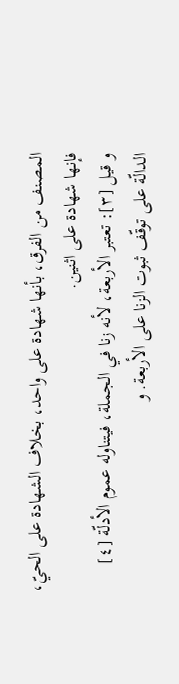المصنف من الفرق، بأنها شهادة على واحد، بخلاف الشهادة على الحيّ، فإنها شهادة على اثنين.
و قيل [٣]: تعتبر الأربعة، لأنه زنا في الجملة، فيتناوله عموم الأدلّة [٤] الدالّة على توقّف ثبوت الزنا على الأربعة. و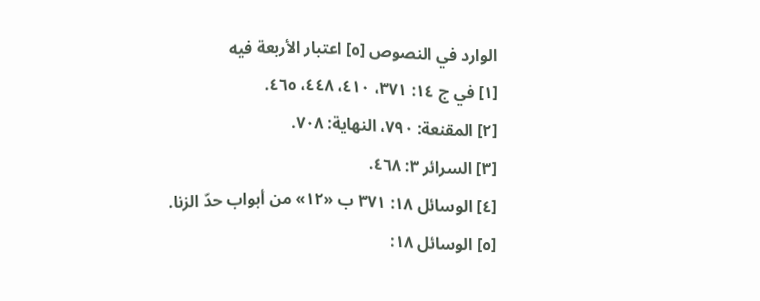الوارد في النصوص [٥] اعتبار الأربعة فيه
[١] في ج ١٤: ٣٧١، ٤١٠، ٤٤٨، ٤٦٥.
[٢] المقنعة: ٧٩٠، النهاية: ٧٠٨.
[٣] السرائر ٣: ٤٦٨.
[٤] الوسائل ١٨: ٣٧١ ب «١٢» من أبواب حدّ الزنا.
[٥] الوسائل ١٨: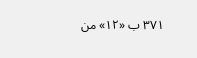٣٧١ ب «١٢» من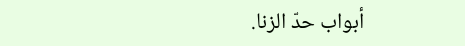أبواب حدّ الزنا.